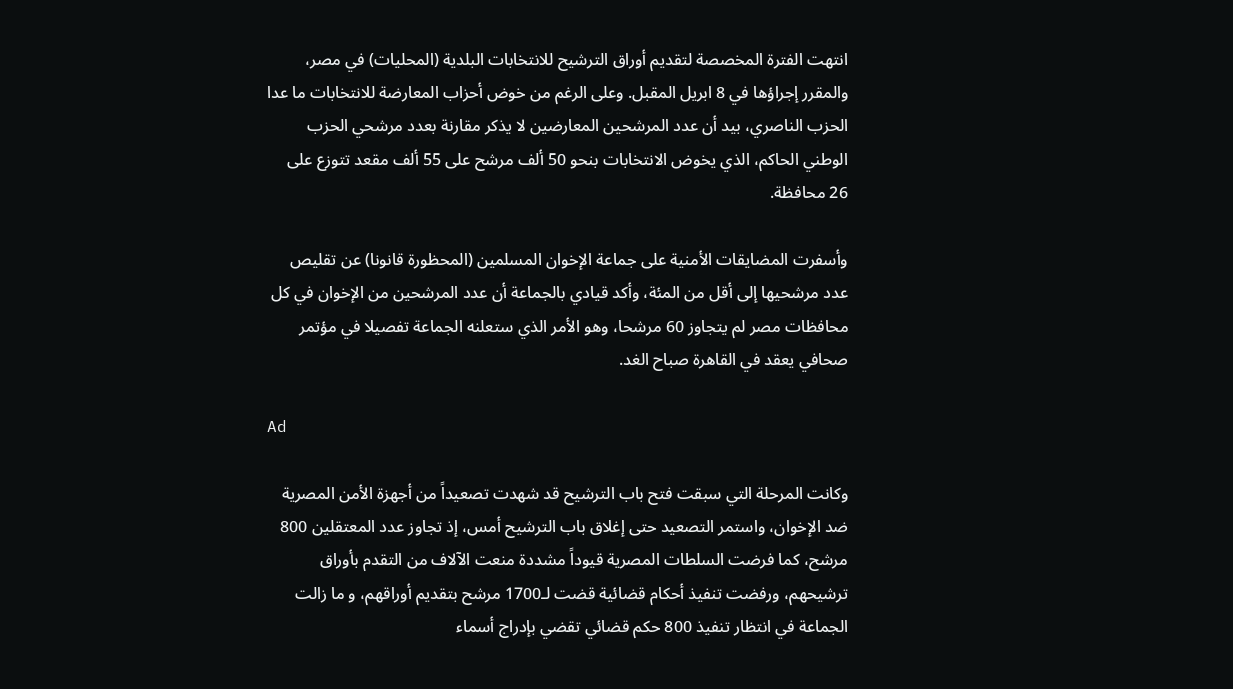انتهت الفترة المخصصة لتقديم أوراق الترشيح للانتخابات البلدية (المحليات) في مصر، والمقرر إجراؤها في 8 ابريل المقبل. وعلى الرغم من خوض أحزاب المعارضة للانتخابات ما عدا الحزب الناصري، بيد أن عدد المرشحين المعارضين لا يذكر مقارنة بعدد مرشحي الحزب الوطني الحاكم، الذي يخوض الانتخابات بنحو 50 ألف مرشح على 55 ألف مقعد تتوزع على 26 محافظة.

وأسفرت المضايقات الأمنية على جماعة الإخوان المسلمين (المحظورة قانونا) عن تقليص عدد مرشحيها إلى أقل من المئة، وأكد قيادي بالجماعة أن عدد المرشحين من الإخوان في كل محافظات مصر لم يتجاوز 60 مرشحا، وهو الأمر الذي ستعلنه الجماعة تفصيلا في مؤتمر صحافي يعقد في القاهرة صباح الغد.

Ad

وكانت المرحلة التي سبقت فتح باب الترشيح قد شهدت تصعيداً من أجهزة الأمن المصرية ضد الإخوان، واستمر التصعيد حتى إغلاق باب الترشيح أمس، إذ تجاوز عدد المعتقلين 800 مرشح، كما فرضت السلطات المصرية قيوداً مشددة منعت الآلاف من التقدم بأوراق ترشيحهم، ورفضت تنفيذ أحكام قضائية قضت لـ1700 مرشح بتقديم أوراقهم، و ما زالت الجماعة في انتظار تنفيذ 800 حكم قضائي تقضي بإدراج أسماء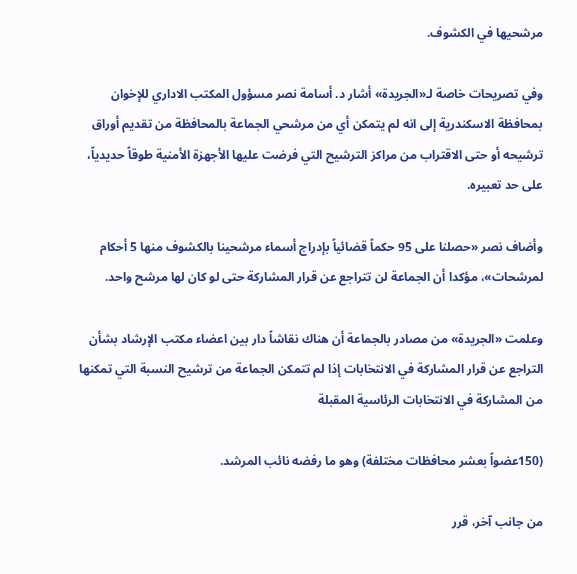مرشحيها في الكشوف.

وفي تصريحات خاصة لـ«الجريدة» أشار د. أسامة نصر مسؤول المكتب الاداري للإخوان بمحافظة الاسكندرية إلى انه لم يتمكن أي من مرشحي الجماعة بالمحافظة من تقديم أوراق ترشيحه أو حتى الاقتراب من مراكز الترشيح التي فرضت عليها الأجهزة الأمنية طوقاً حديدياً، على حد تعبيره.

وأضاف نصر «حصلنا على 95 حكماً قضائياً بإدراج أسماء مرشحينا بالكشوف منها 5 أحكام لمرشحات»، مؤكدا أن الجماعة لن تتراجع عن قرار المشاركة حتى لو كان لها مرشح واحد.

وعلمت «الجريدة» من مصادر بالجماعة أن هناك نقاشاً دار بين اعضاء مكتب الإرشاد بشأن التراجع عن قرار المشاركة في الانتخابات إذا لم تتمكن الجماعة من ترشيح النسبة التي تمكنها من المشاركة في الانتخابات الرئاسية المقبلة

(150عضواً بعشر محافظات مختلفة) وهو ما رفضه نائب المرشد.

من جانب آخر، قرر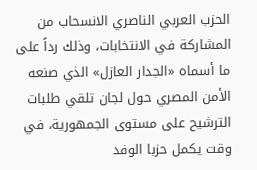الحزب العربي الناصري الانسحاب من المشاركة في الانتخابات، وذلك رداً على ما أسماه «الجدار العازل» الذي صنعه الأمن المصري حول لجان تلقي طلبات الترشيح على مستوى الجمهورية، في وقت يكمل حزبا الوفد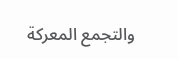والتجمع المعركة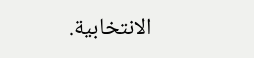الانتخابية.